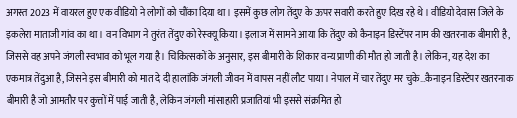अगस्त 2023 में वायरल हुए एक वीडियो ने लोगों को चौंका दिया था। इसमें कुछ लोग तेंदुए के ऊपर सवारी करते हुए दिख रहे थे। वीडियो देवास जिले के इकलेरा माताजी गांव का था। वन विभाग ने तुरंत तेंदुए को रेस्क्यू किया। इलाज में सामने आया कि तेंदुए को कैनाइन डिस्टेंपर नाम की खतरनाक बीमारी है, जिससे वह अपने जंगली स्वभाव को भूल गया है। चिकित्सकों के अनुसार, इस बीमारी के शिकार वन्य प्राणी की मौत हो जाती है। लेकिन, यह देश का एकमात्र तेंदुआ है, जिसने इस बीमारी को मात दे दी हालांकि जंगली जीवन में वापस नहीं लौट पाया। नेपाल में चार तेंदुए मर चुके…कैनाइन डिस्टेंपर खतरनाक बीमारी है जो आमतौर पर कुत्तों में पाई जाती है, लेकिन जंगली मांसाहारी प्रजातियां भी इससे संक्रमित हो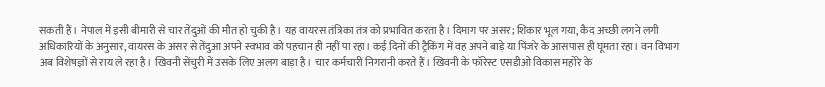सकती हैं। नेपाल में इसी बीमारी से चार तेंदुओं की मौत हो चुकी है। यह वायरस तंत्रिका तंत्र को प्रभावित करता है। दिमाग पर असर; शिकार भूल गया, कैद अच्छी लगने लगी
अधिकारियों के अनुसार, वायरस के असर से तेंदुआ अपने स्वभाव को पहचान ही नहीं पा रहा। कई दिनों की ट्रैकिंग में वह अपने बाड़े या पिंजरे के आसपास ही घूमता रहा। वन विभाग अब विशेषज्ञों से राय ले रहा है। खिवनी सेंचुरी में उसके लिए अलग बाड़ा है। चार कर्मचारी निगरानी करते हैं। खिवनी के फॉरेस्ट एसडीओ विकास महोरे के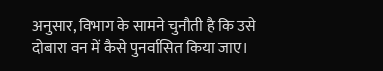अनुसार, विभाग के सामने चुनौती है कि उसे दोबारा वन में कैसे पुनर्वासित किया जाए।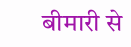बीमारी से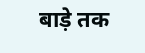बाड़े तक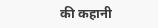की कहानी